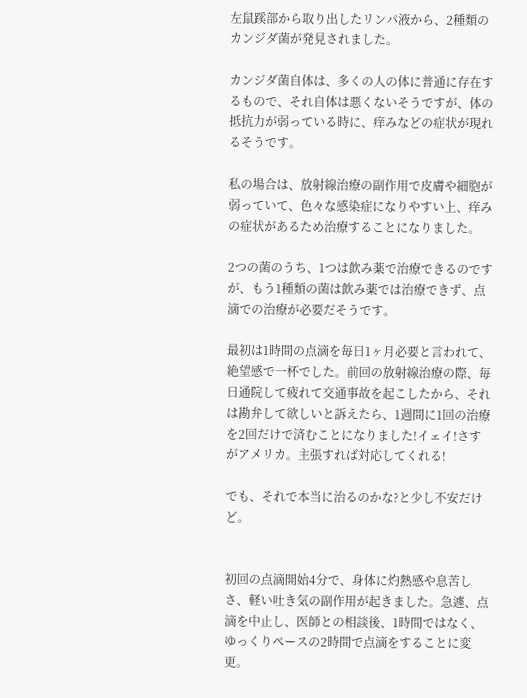左鼠蹊部から取り出したリンパ液から、2種類のカンジダ菌が発見されました。

カンジダ菌自体は、多くの人の体に普通に存在するもので、それ自体は悪くないそうですが、体の抵抗力が弱っている時に、痒みなどの症状が現れるそうです。

私の場合は、放射線治療の副作用で皮膚や細胞が弱っていて、色々な感染症になりやすい上、痒みの症状があるため治療することになりました。

2つの菌のうち、1つは飲み薬で治療できるのですが、もう1種類の菌は飲み薬では治療できず、点滴での治療が必要だそうです。

最初は1時間の点滴を毎日1ヶ月必要と言われて、絶望感で一杯でした。前回の放射線治療の際、毎日通院して疲れて交通事故を起こしたから、それは勘弁して欲しいと訴えたら、1週間に1回の治療を2回だけで済むことになりました!イェイ!さすがアメリカ。主張すれば対応してくれる!

でも、それで本当に治るのかな?と少し不安だけど。


初回の点滴開始4分で、身体に灼熱感や息苦しさ、軽い吐き気の副作用が起きました。急遽、点滴を中止し、医師との相談後、1時間ではなく、ゆっくりペースの2時間で点滴をすることに変更。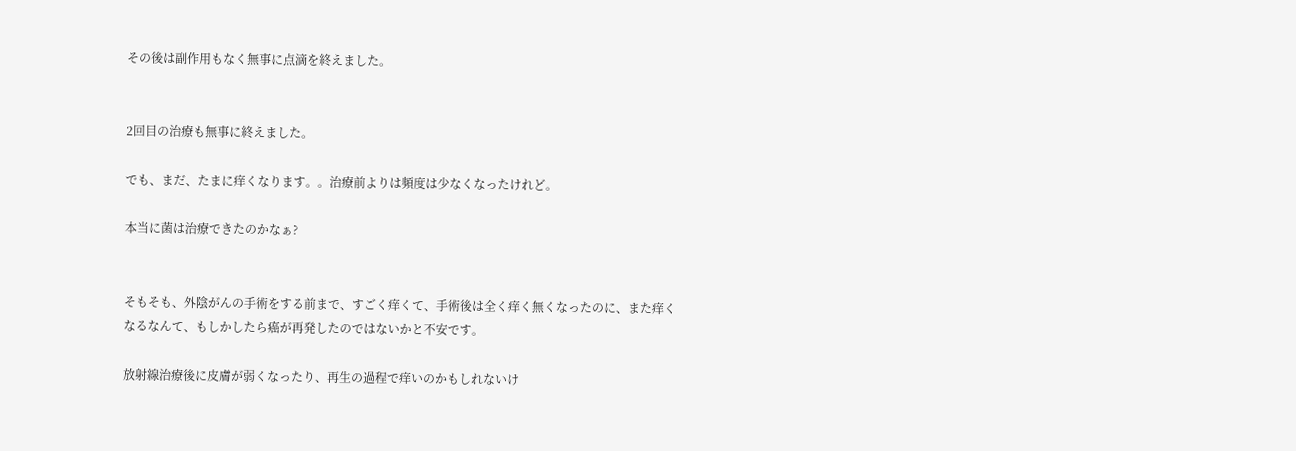その後は副作用もなく無事に点滴を終えました。


2回目の治療も無事に終えました。

でも、まだ、たまに痒くなります。。治療前よりは頻度は少なくなったけれど。

本当に菌は治療できたのかなぁ?


そもそも、外陰がんの手術をする前まで、すごく痒くて、手術後は全く痒く無くなったのに、また痒くなるなんて、もしかしたら癌が再発したのではないかと不安です。

放射線治療後に皮膚が弱くなったり、再生の過程で痒いのかもしれないけ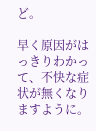ど。

早く原因がはっきりわかって、不快な症状が無くなりますように。